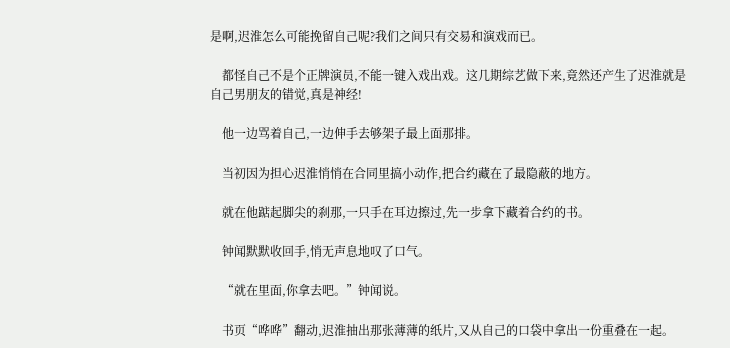是啊,迟淮怎么可能挽留自己呢?我们之间只有交易和演戏而已。

    都怪自己不是个正牌演员,不能一键入戏出戏。这几期综艺做下来,竟然还产生了迟淮就是自己男朋友的错觉,真是神经!

    他一边骂着自己,一边伸手去够架子最上面那排。

    当初因为担心迟淮悄悄在合同里搞小动作,把合约藏在了最隐蔽的地方。

    就在他踮起脚尖的刹那,一只手在耳边擦过,先一步拿下藏着合约的书。

    钟闻默默收回手,悄无声息地叹了口气。

    “就在里面,你拿去吧。”钟闻说。

    书页“哗哗”翻动,迟淮抽出那张薄薄的纸片,又从自己的口袋中拿出一份重叠在一起。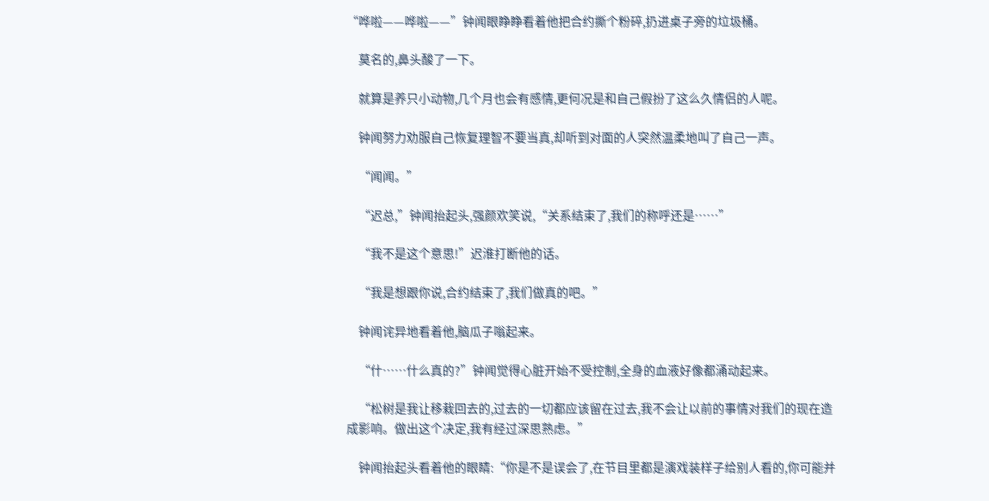“哗啦——哗啦——”钟闻眼睁睁看着他把合约撕个粉碎,扔进桌子旁的垃圾桶。

    莫名的,鼻头酸了一下。

    就算是养只小动物,几个月也会有感情,更何况是和自己假扮了这么久情侣的人呢。

    钟闻努力劝服自己恢复理智不要当真,却听到对面的人突然温柔地叫了自己一声。

    “闻闻。”

    “迟总,”钟闻抬起头,强颜欢笑说,“关系结束了,我们的称呼还是……”

    “我不是这个意思!”迟淮打断他的话。

    “我是想跟你说,合约结束了,我们做真的吧。”

    钟闻诧异地看着他,脑瓜子嗡起来。

    “什……什么真的?”钟闻觉得心脏开始不受控制,全身的血液好像都涌动起来。

    “松树是我让移栽回去的,过去的一切都应该留在过去,我不会让以前的事情对我们的现在造成影响。做出这个决定,我有经过深思熟虑。”

    钟闻抬起头看着他的眼睛:“你是不是误会了,在节目里都是演戏装样子给别人看的,你可能并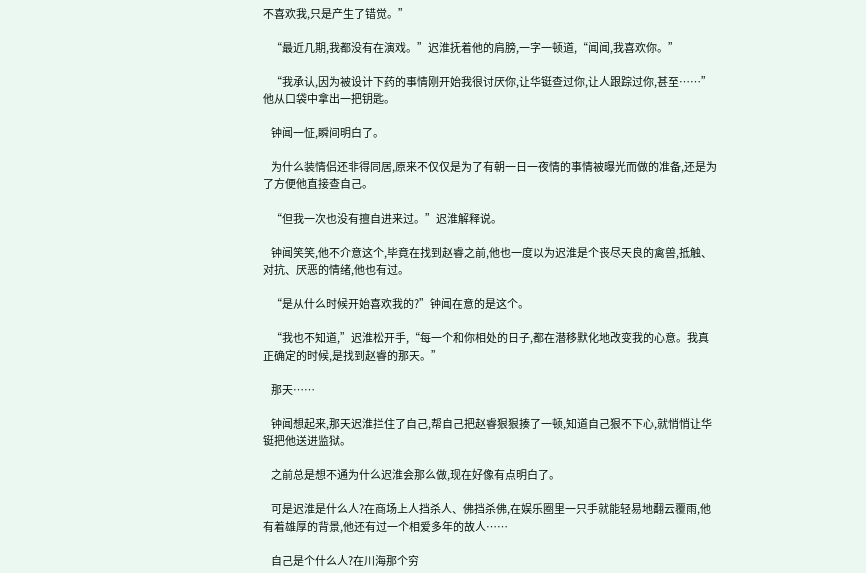不喜欢我,只是产生了错觉。”

    “最近几期,我都没有在演戏。”迟淮抚着他的肩膀,一字一顿道,“闻闻,我喜欢你。”

    “我承认,因为被设计下药的事情刚开始我很讨厌你,让华铤查过你,让人跟踪过你,甚至……”他从口袋中拿出一把钥匙。

    钟闻一怔,瞬间明白了。

    为什么装情侣还非得同居,原来不仅仅是为了有朝一日一夜情的事情被曝光而做的准备,还是为了方便他直接查自己。

    “但我一次也没有擅自进来过。”迟淮解释说。

    钟闻笑笑,他不介意这个,毕竟在找到赵睿之前,他也一度以为迟淮是个丧尽天良的禽兽,抵触、对抗、厌恶的情绪,他也有过。

    “是从什么时候开始喜欢我的?”钟闻在意的是这个。

    “我也不知道,”迟淮松开手,“每一个和你相处的日子,都在潜移默化地改变我的心意。我真正确定的时候,是找到赵睿的那天。”

    那天……

    钟闻想起来,那天迟淮拦住了自己,帮自己把赵睿狠狠揍了一顿,知道自己狠不下心,就悄悄让华铤把他送进监狱。

    之前总是想不通为什么迟淮会那么做,现在好像有点明白了。

    可是迟淮是什么人?在商场上人挡杀人、佛挡杀佛,在娱乐圈里一只手就能轻易地翻云覆雨,他有着雄厚的背景,他还有过一个相爱多年的故人……

    自己是个什么人?在川海那个穷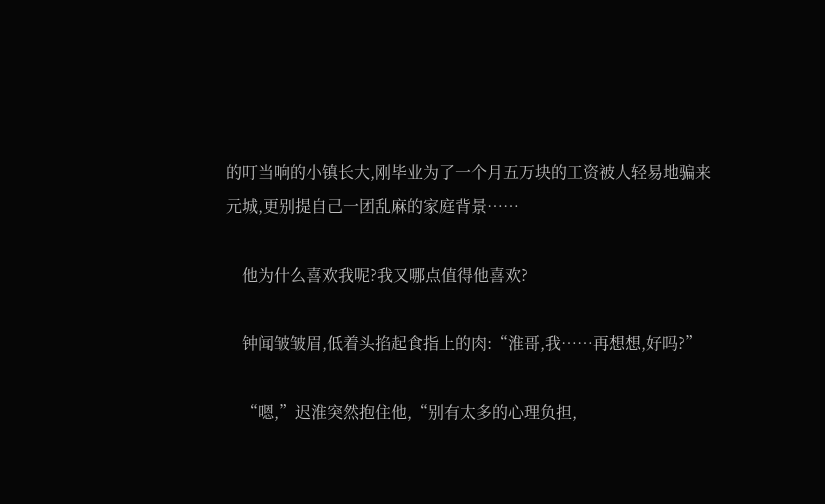的叮当响的小镇长大,刚毕业为了一个月五万块的工资被人轻易地骗来元城,更别提自己一团乱麻的家庭背景……

    他为什么喜欢我呢?我又哪点值得他喜欢?

    钟闻皱皱眉,低着头掐起食指上的肉:“淮哥,我……再想想,好吗?”

    “嗯,”迟淮突然抱住他,“别有太多的心理负担,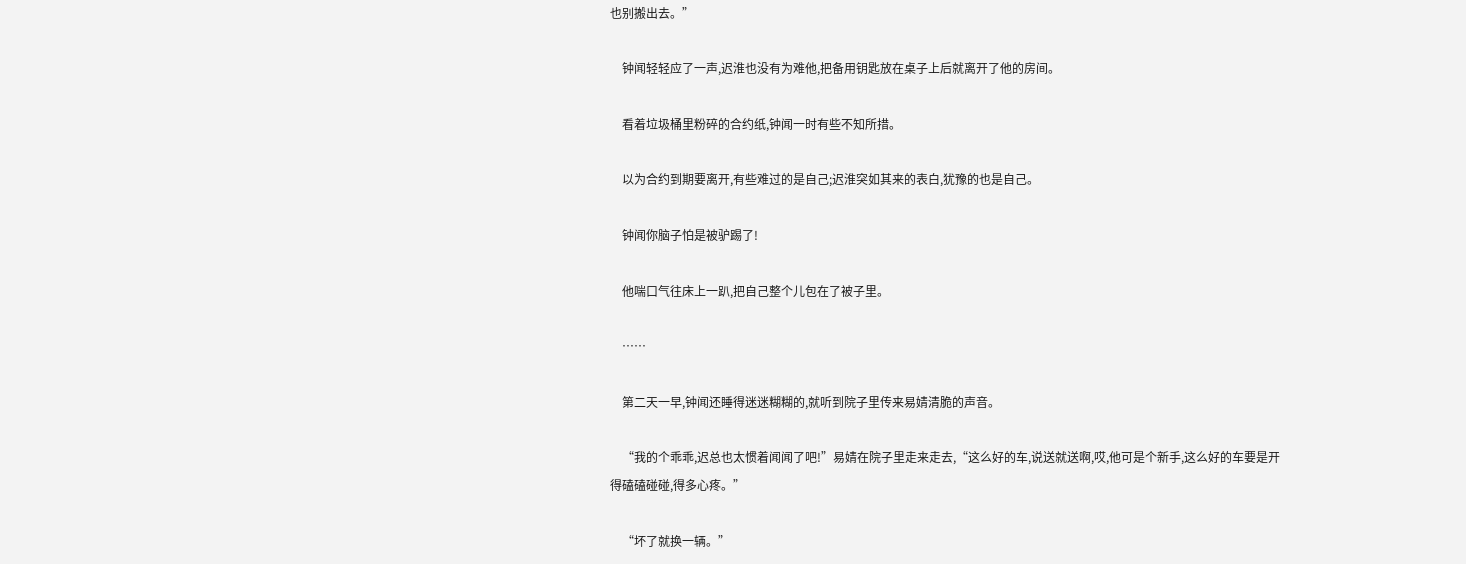也别搬出去。”

    钟闻轻轻应了一声,迟淮也没有为难他,把备用钥匙放在桌子上后就离开了他的房间。

    看着垃圾桶里粉碎的合约纸,钟闻一时有些不知所措。

    以为合约到期要离开,有些难过的是自己;迟淮突如其来的表白,犹豫的也是自己。

    钟闻你脑子怕是被驴踢了!

    他喘口气往床上一趴,把自己整个儿包在了被子里。

    ……

    第二天一早,钟闻还睡得迷迷糊糊的,就听到院子里传来易婧清脆的声音。

    “我的个乖乖,迟总也太惯着闻闻了吧!”易婧在院子里走来走去,“这么好的车,说送就送啊,哎,他可是个新手,这么好的车要是开得磕磕碰碰,得多心疼。”

    “坏了就换一辆。”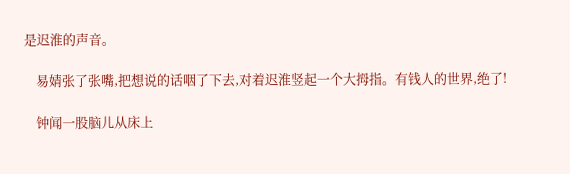是迟淮的声音。

    易婧张了张嘴,把想说的话咽了下去,对着迟淮竖起一个大拇指。有钱人的世界,绝了!

    钟闻一股脑儿从床上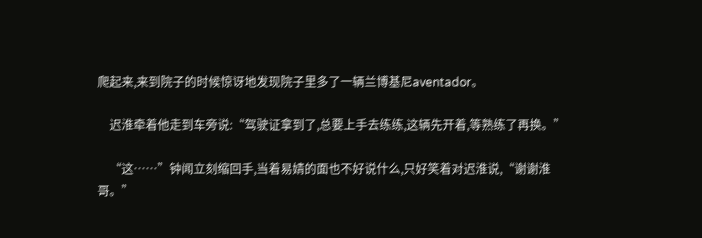爬起来,来到院子的时候惊讶地发现院子里多了一辆兰博基尼aventador。

    迟淮牵着他走到车旁说:“驾驶证拿到了,总要上手去练练,这辆先开着,等熟练了再换。”

    “这……”钟闻立刻缩回手,当着易婧的面也不好说什么,只好笑着对迟淮说,“谢谢淮哥。”